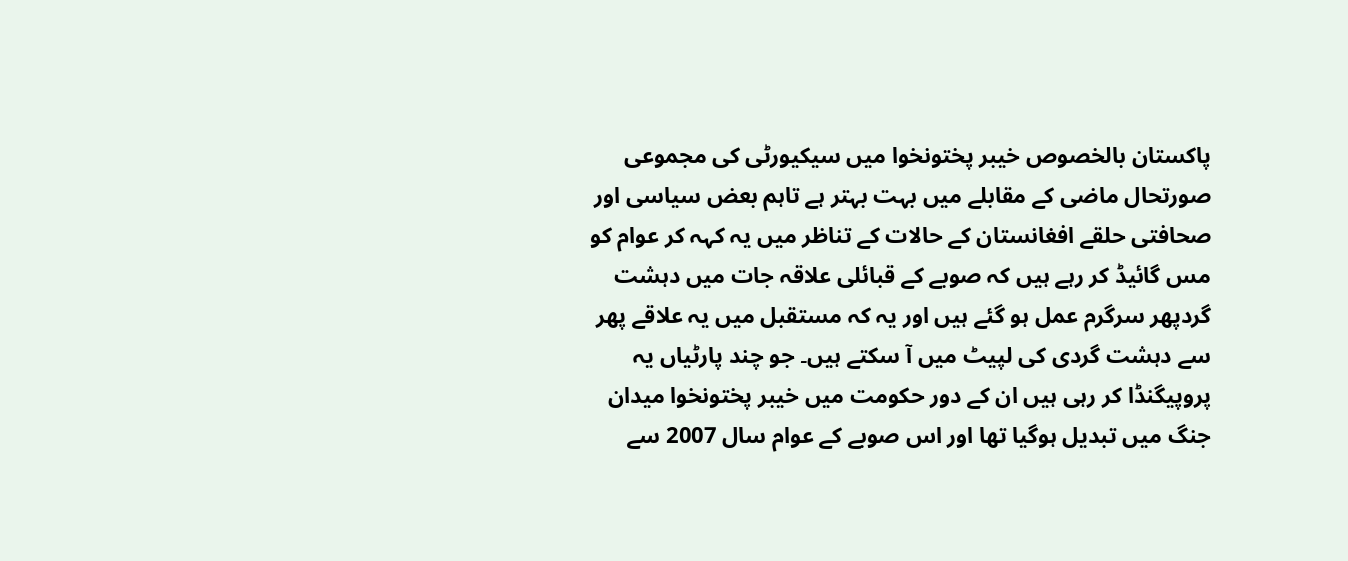پاکستان بالخصوص خیبر پختونخوا میں سیکیورٹی کی مجموعی صورتحال ماضی کے مقابلے میں بہت بہتر ہے تاہم بعض سیاسی اور صحافتی حلقے افغانستان کے حالات کے تناظر میں یہ کہہ کر عوام کو مس گائیڈ کر رہے ہیں کہ صوبے کے قبائلی علاقہ جات میں دہشت گردپھر سرگرم عمل ہو گئے ہیں اور یہ کہ مستقبل میں یہ علاقے پھر سے دہشت گردی کی لپیٹ میں آ سکتے ہیں۔ جو چند پارٹیاں یہ پروپیگنڈا کر رہی ہیں ان کے دور حکومت میں خیبر پختونخوا میدان جنگ میں تبدیل ہوگیا تھا اور اس صوبے کے عوام سال 2007 سے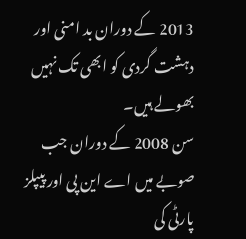2013 کے دوران بد امنی اور دہشت گردی کو ابھی تک نہیں بھولے ہیں۔
سن 2008 کے دوران جب صوبے میں اے این پی اور پیپلز پارٹی کی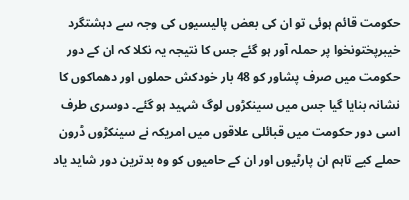حکومت قائم ہوئی تو ان کی بعض پالیسیوں کی وجہ سے دہشتگرد خیبرپختونخوا پر حملہ آور ہو گئے جس کا نتیجہ یہ نکلا کہ ان کے دور حکومت میں صرف پشاور کو 48 بار خودکش حملوں اور دھماکوں کا نشانہ بنایا گیا جس میں سینکڑوں لوگ شہید ہو گئے۔ دوسری طرف اسی دور حکومت میں قبائلی علاقوں میں امریکہ نے سینکڑوں ڈرون حملے کیے تاہم ان پارٹیوں اور ان کے حامیوں کو وہ بدترین دور شاید یاد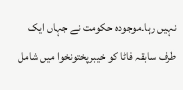نہیں رہا۔موجودہ حکومت نے جہاں ایک طرف سابقہ فاٹا کو خیبرپختونخوا میں شامل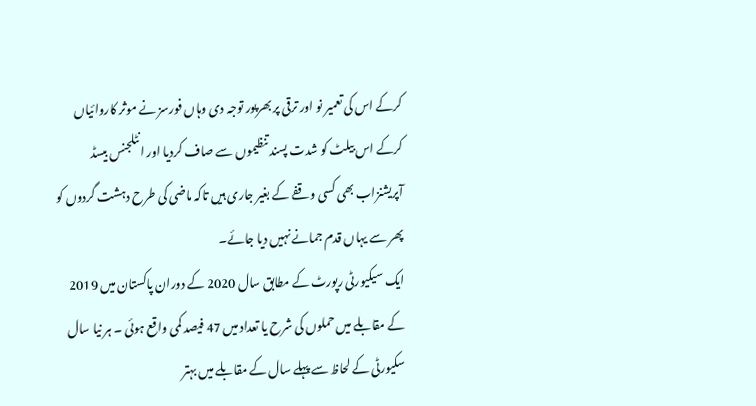کرکے اس کی تعمیر نو اور ترقی پر بھرپور توجہ دی وہاں فورسز نے موثر کاروائیاں کرکے اس بیلٹ کو شدت پسند تنظیموں سے صاف کردیا اور انٹلجنس بیسڈ آپریشنزاب بھی کسی وقفے کے بغیر جاری ہیں تاکہ ماضی کی طرح دہشت گردوں کو پھر سے یہاں قدم جمانے نہیں دیا جائے۔
ایک سیکیورٹی رپورٹ کے مطابق سال 2020 کے دوران پاکستان میں 2019 کے مقابلے میں حملوں کی شرح یا تعداد میں 47 فیصد کمی واقع ہوئی ۔ ہر نیا سال سکیورٹی کے لحاظ سے پہلے سال کے مقابلے میں بہتر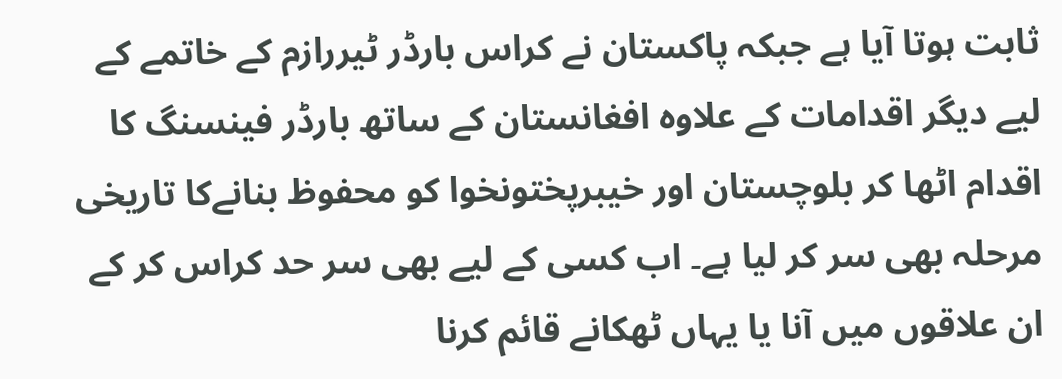ثابت ہوتا آیا ہے جبکہ پاکستان نے کراس بارڈر ٹیررازم کے خاتمے کے لیے دیگر اقدامات کے علاوہ افغانستان کے ساتھ بارڈر فینسنگ کا اقدام اٹھا کر بلوچستان اور خیبرپختونخوا کو محفوظ بنانےکا تاریخی مرحلہ بھی سر کر لیا ہے۔ اب کسی کے لیے بھی سر حد کراس کر کے ان علاقوں میں آنا یا یہاں ٹھکانے قائم کرنا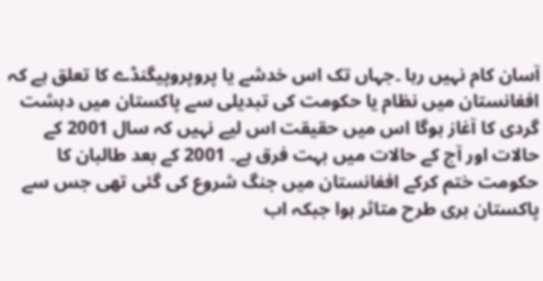آسان کام نہیں رہا ۔جہاں تک اس خدشے یا پروپروپیگنڈے کا تعلق ہے کہ افغانستان میں نظام یا حکومت کی تبدیلی سے پاکستان میں دہشت گردی کا آغاز ہوگا اس میں حقیقت اس لیے نہیں کہ سال 2001 کے حالات اور آج کے حالات میں بہت فرق ہے۔ 2001 کے بعد طالبان کا حکومت ختم کرکے افغانستان میں جنگ شروع کی گئی تھی جس سے پاکستان بری طرح متاثر ہوا جبکہ اب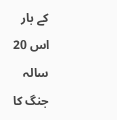کے بار اس 20 سالہ جنگ کا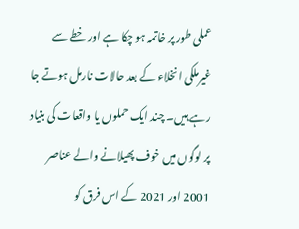عملی طور پر خاتمہ ہو چکا ہے اور خطے سے غیرملکی انخلاء کے بعد حالات نارمل ہوتے جا رہے ہیں۔ چند ایک حملوں یا واقعات کی بنیاد پر لوگوں میں خوف پھیلانے والے عناصر 2001 اور 2021 کے اس فرق کو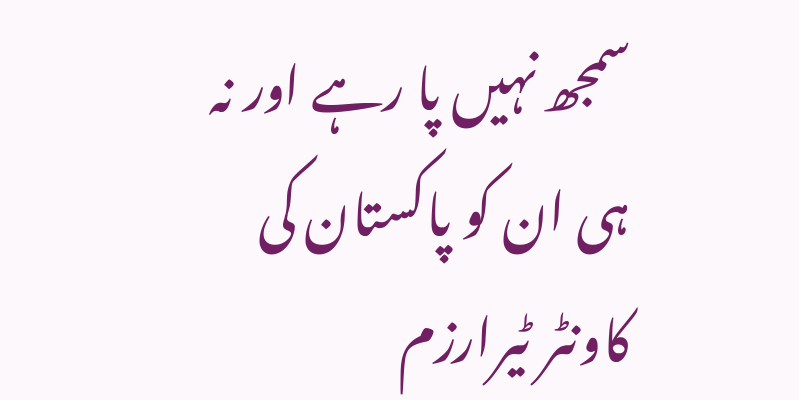سمجھ نہیں پا رہے اور نہ ہی ان کو پاکستان کی کاونٹر ٹیرارزم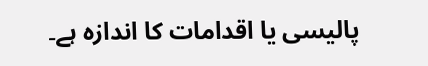پالیسی یا اقدامات کا اندازہ ہے۔